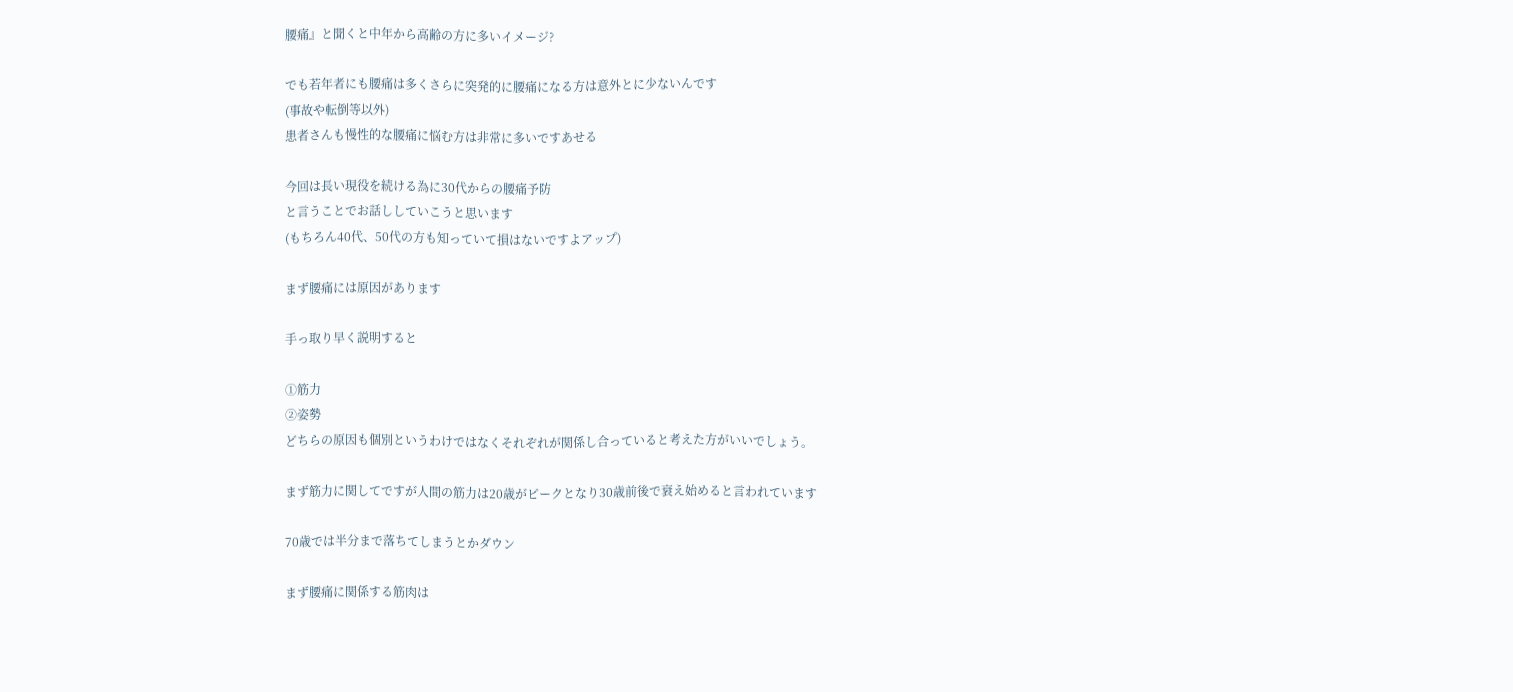腰痛』と聞くと中年から高齢の方に多いイメージ?

でも若年者にも腰痛は多くさらに突発的に腰痛になる方は意外とに少ないんです
(事故や転倒等以外)
患者さんも慢性的な腰痛に悩む方は非常に多いですあせる

今回は長い現役を続ける為に30代からの腰痛予防
と言うことでお話ししていこうと思います
(もちろん40代、50代の方も知っていて損はないですよアップ)

まず腰痛には原因があります

手っ取り早く説明すると

①筋力
②姿勢
どちらの原因も個別というわけではなくそれぞれが関係し合っていると考えた方がいいでしょう。

まず筋力に関してですが人間の筋力は20歳がピークとなり30歳前後で衰え始めると言われています

70歳では半分まで落ちてしまうとかダウン

まず腰痛に関係する筋肉は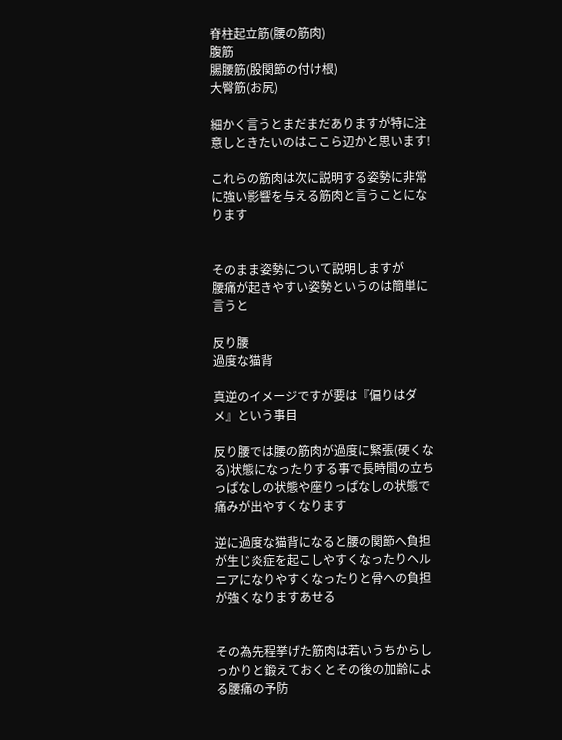脊柱起立筋(腰の筋肉)
腹筋
腸腰筋(股関節の付け根)
大臀筋(お尻)

細かく言うとまだまだありますが特に注意しときたいのはここら辺かと思います!

これらの筋肉は次に説明する姿勢に非常に強い影響を与える筋肉と言うことになります


そのまま姿勢について説明しますが
腰痛が起きやすい姿勢というのは簡単に言うと

反り腰
過度な猫背

真逆のイメージですが要は『偏りはダメ』という事目

反り腰では腰の筋肉が過度に緊張(硬くなる)状態になったりする事で長時間の立ちっぱなしの状態や座りっぱなしの状態で痛みが出やすくなります

逆に過度な猫背になると腰の関節へ負担が生じ炎症を起こしやすくなったりヘルニアになりやすくなったりと骨への負担が強くなりますあせる


その為先程挙げた筋肉は若いうちからしっかりと鍛えておくとその後の加齢による腰痛の予防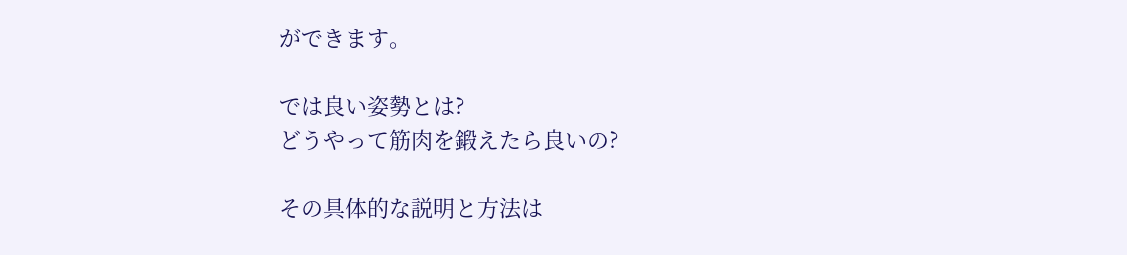ができます。

では良い姿勢とは?
どうやって筋肉を鍛えたら良いの?

その具体的な説明と方法は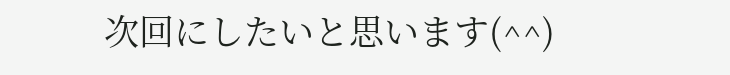次回にしたいと思います(^^)